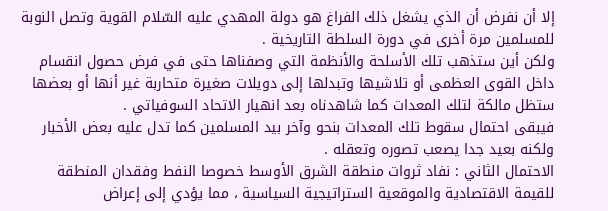إلا أن نفرض أن الذي يشغل ذلك الفراغ هو دولة المهدي عليه السّلام القوية وتصل النوبة للمسلمين مرة أخرى في دورة السلطة التاريخية .
ولكن أين ستذهب تلك الأسلحة والأنظمة التي وصفناها حتى في فرض حصول انقسام داخل القوى العظمى أو تلاشيها وتبدلها إلى دويلات صغيرة متحاربة غير أنها أو بعضها ستظل مالكة لتلك المعدات كما شاهدناه بعد انهيار الاتحاد السوفياتي .
فيبقى احتمال سقوط تلك المعدات بنحو وآخر بيد المسلمين كما تدل عليه بعض الأخبار ولكنه بعيد جدا يصعب تصوره وتعقله .
الاحتمال الثاني : نفاد ثروات منطقة الشرق الأوسط خصوصا النفط وفقدان المنطقة
للقيمة الاقتصادية والموقعية الستراتيجية السياسية ، مما يؤدي إلى إعراض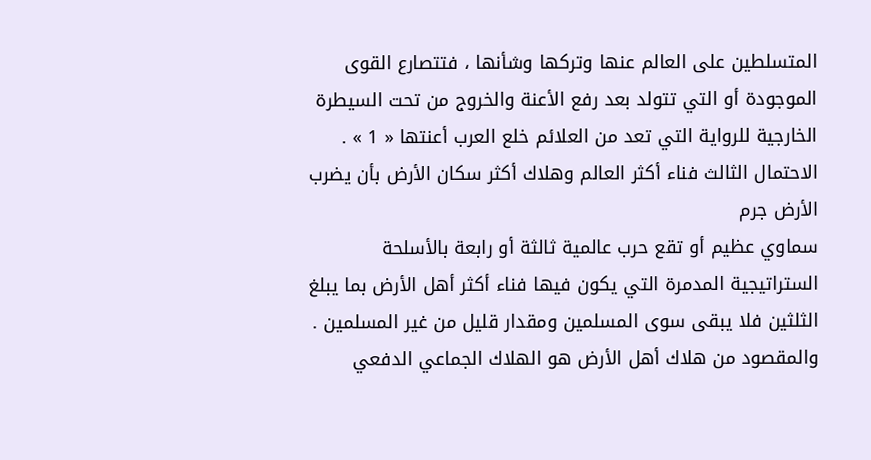المتسلطين على العالم عنها وتركها وشأنها ، فتتصارع القوى الموجودة أو التي تتولد بعد رفع الأعنة والخروج من تحت السيطرة الخارجية للرواية التي تعد من العلائم خلع العرب أعنتها « 1 » .
الاحتمال الثالث فناء أكثر العالم وهلاك أكثر سكان الأرض بأن يضرب الأرض جرم
سماوي عظيم أو تقع حرب عالمية ثالثة أو رابعة بالأسلحة الستراتيجية المدمرة التي يكون فيها فناء أكثر أهل الأرض بما يبلغ الثلثين فلا يبقى سوى المسلمين ومقدار قليل من غير المسلمين .
والمقصود من هلاك أهل الأرض هو الهلاك الجماعي الدفعي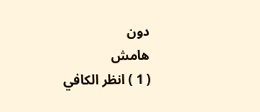دون
هامش
( 1 ) انظر الكافي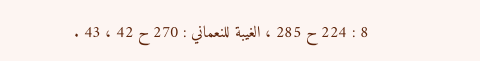8 : 224 ح 285 ، الغيبة للنعماني : 270 ح 42 ، 43 .